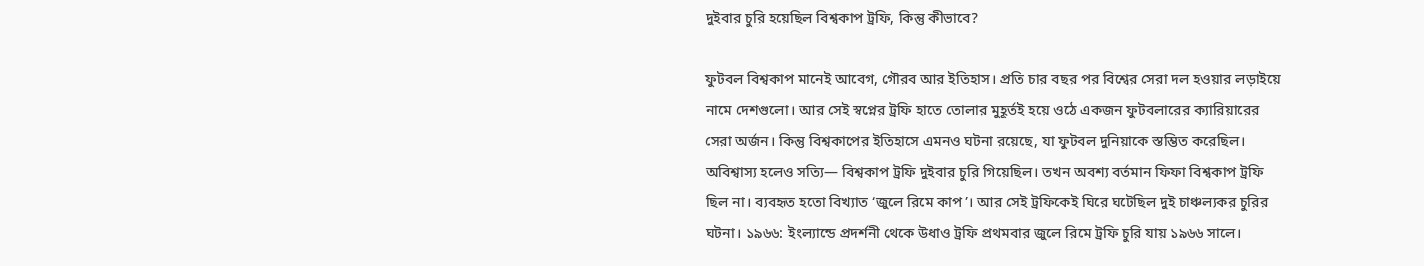দুইবার চুরি হয়েছিল বিশ্বকাপ ট্রফি, কিন্তু কীভাবে?

ফুটবল বিশ্বকাপ মানেই আবেগ, গৌরব আর ইতিহাস। প্রতি চার বছর পর বিশ্বের সেরা দল হওয়ার লড়াইয়ে নামে দেশগুলো। আর সেই স্বপ্নের ট্রফি হাতে তোলার মুহূর্তই হয়ে ওঠে একজন ফুটবলারের ক্যারিয়ারের সেরা অর্জন। কিন্তু বিশ্বকাপের ইতিহাসে এমনও ঘটনা রয়েছে, যা ফুটবল দুনিয়াকে স্তম্ভিত করেছিল। অবিশ্বাস্য হলেও সত্যি— বিশ্বকাপ ট্রফি দুইবার চুরি গিয়েছিল। তখন অবশ্য বর্তমান ফিফা বিশ্বকাপ ট্রফি ছিল না। ব্যবহৃত হতো বিখ্যাত ‘জুলে রিমে কাপ’। আর সেই ট্রফিকেই ঘিরে ঘটেছিল দুই চাঞ্চল্যকর চুরির ঘটনা। ১৯৬৬: ইংল্যান্ডে প্রদর্শনী থেকে উধাও ট্রফি প্রথমবার জুলে রিমে ট্রফি চুরি যায় ১৯৬৬ সালে।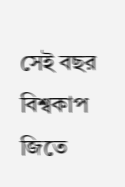সেই বছর বিশ্বকাপ জিতে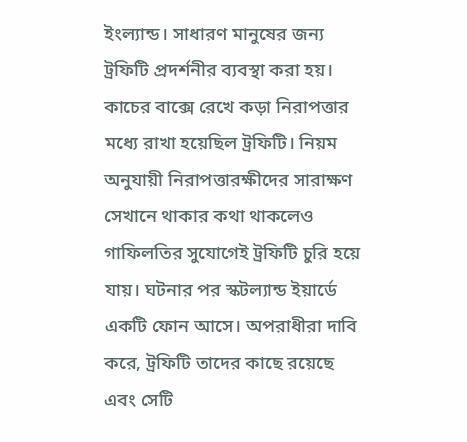ইংল্যান্ড। সাধারণ মানুষের জন্য ট্রফিটি প্রদর্শনীর ব্যবস্থা করা হয়। কাচের বাক্সে রেখে কড়া নিরাপত্তার মধ্যে রাখা হয়েছিল ট্রফিটি। নিয়ম অনুযায়ী নিরাপত্তারক্ষীদের সারাক্ষণ সেখানে থাকার কথা থাকলেও গাফিলতির সুযোগেই ট্রফিটি চুরি হয়ে যায়। ঘটনার পর স্কটল্যান্ড ইয়ার্ডে একটি ফোন আসে। অপরাধীরা দাবি করে, ট্রফিটি তাদের কাছে রয়েছে এবং সেটি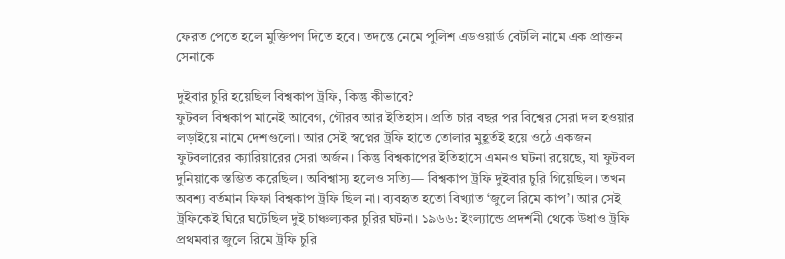ফেরত পেতে হলে মুক্তিপণ দিতে হবে। তদন্তে নেমে পুলিশ এডওয়ার্ড বেটলি নামে এক প্রাক্তন সেনাকে

দুইবার চুরি হয়েছিল বিশ্বকাপ ট্রফি, কিন্তু কীভাবে?
ফুটবল বিশ্বকাপ মানেই আবেগ, গৌরব আর ইতিহাস। প্রতি চার বছর পর বিশ্বের সেরা দল হওয়ার লড়াইয়ে নামে দেশগুলো। আর সেই স্বপ্নের ট্রফি হাতে তোলার মুহূর্তই হয়ে ওঠে একজন ফুটবলারের ক্যারিয়ারের সেরা অর্জন। কিন্তু বিশ্বকাপের ইতিহাসে এমনও ঘটনা রয়েছে, যা ফুটবল দুনিয়াকে স্তম্ভিত করেছিল। অবিশ্বাস্য হলেও সত্যি— বিশ্বকাপ ট্রফি দুইবার চুরি গিয়েছিল। তখন অবশ্য বর্তমান ফিফা বিশ্বকাপ ট্রফি ছিল না। ব্যবহৃত হতো বিখ্যাত ‘জুলে রিমে কাপ’। আর সেই ট্রফিকেই ঘিরে ঘটেছিল দুই চাঞ্চল্যকর চুরির ঘটনা। ১৯৬৬: ইংল্যান্ডে প্রদর্শনী থেকে উধাও ট্রফি প্রথমবার জুলে রিমে ট্রফি চুরি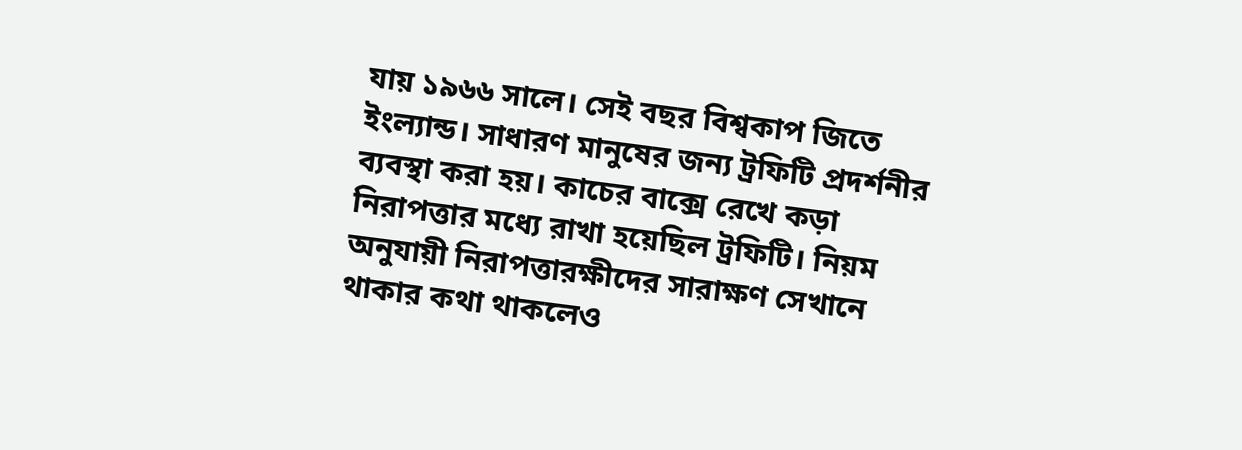যায় ১৯৬৬ সালে। সেই বছর বিশ্বকাপ জিতে ইংল্যান্ড। সাধারণ মানুষের জন্য ট্রফিটি প্রদর্শনীর ব্যবস্থা করা হয়। কাচের বাক্সে রেখে কড়া নিরাপত্তার মধ্যে রাখা হয়েছিল ট্রফিটি। নিয়ম অনুযায়ী নিরাপত্তারক্ষীদের সারাক্ষণ সেখানে থাকার কথা থাকলেও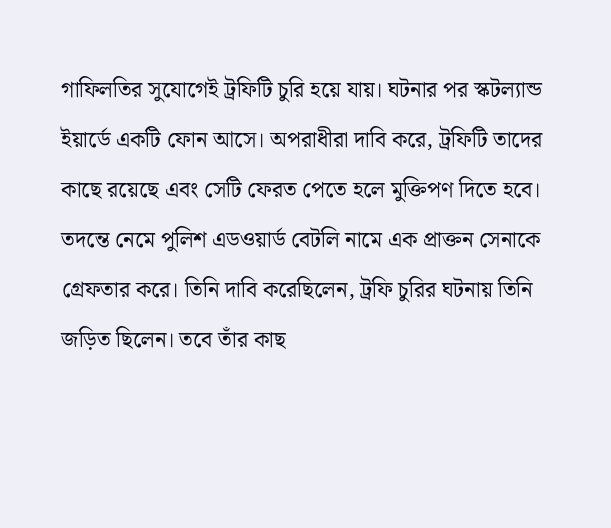গাফিলতির সুযোগেই ট্রফিটি চুরি হয়ে যায়। ঘটনার পর স্কটল্যান্ড ইয়ার্ডে একটি ফোন আসে। অপরাধীরা দাবি করে, ট্রফিটি তাদের কাছে রয়েছে এবং সেটি ফেরত পেতে হলে মুক্তিপণ দিতে হবে। তদন্তে নেমে পুলিশ এডওয়ার্ড বেটলি নামে এক প্রাক্তন সেনাকে গ্রেফতার করে। তিনি দাবি করেছিলেন, ট্রফি চুরির ঘটনায় তিনি জড়িত ছিলেন। তবে তাঁর কাছ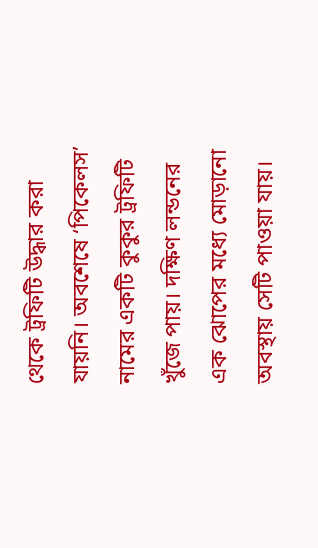থেকে ট্রফিটি উদ্ধার করা যায়নি। অবশেষে ‘পিকেলস’ নামের একটি কুকুর ট্রফিটি খুঁজে পায়। দক্ষিণ লন্ডনের এক ঝোপের মধ্যে মোড়ানো অবস্থায় সেটি পাওয়া যায়।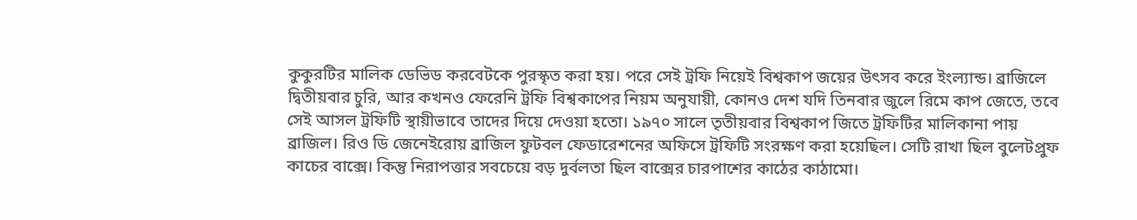কুকুরটির মালিক ডেভিড করবেটকে পুরস্কৃত করা হয়। পরে সেই ট্রফি নিয়েই বিশ্বকাপ জয়ের উৎসব করে ইংল্যান্ড। ব্রাজিলে দ্বিতীয়বার চুরি, আর কখনও ফেরেনি ট্রফি বিশ্বকাপের নিয়ম অনুযায়ী, কোনও দেশ যদি তিনবার জুলে রিমে কাপ জেতে, তবে সেই আসল ট্রফিটি স্থায়ীভাবে তাদের দিয়ে দেওয়া হতো। ১৯৭০ সালে তৃতীয়বার বিশ্বকাপ জিতে ট্রফিটির মালিকানা পায় ব্রাজিল। রিও ডি জেনেইরোয় ব্রাজিল ফুটবল ফেডারেশনের অফিসে ট্রফিটি সংরক্ষণ করা হয়েছিল। সেটি রাখা ছিল বুলেটপ্রুফ কাচের বাক্সে। কিন্তু নিরাপত্তার সবচেয়ে বড় দুর্বলতা ছিল বাক্সের চারপাশের কাঠের কাঠামো।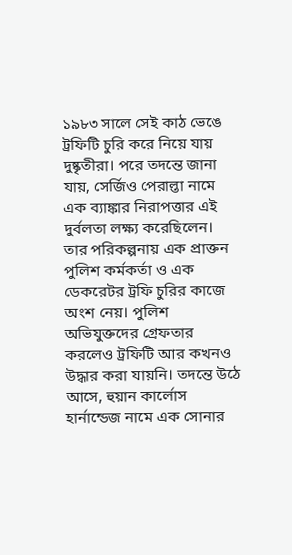১৯৮৩ সালে সেই কাঠ ভেঙে ট্রফিটি চুরি করে নিয়ে যায় দুষ্কৃতীরা। পরে তদন্তে জানা যায়, সের্জিও পেরাল্তা নামে এক ব্যাঙ্কার নিরাপত্তার এই দুর্বলতা লক্ষ্য করেছিলেন। তার পরিকল্পনায় এক প্রাক্তন পুলিশ কর্মকর্তা ও এক ডেকরেটর ট্রফি চুরির কাজে অংশ নেয়। পুলিশ অভিযুক্তদের গ্রেফতার করলেও ট্রফিটি আর কখনও উদ্ধার করা যায়নি। তদন্তে উঠে আসে, হুয়ান কার্লোস হার্নান্ডেজ নামে এক সোনার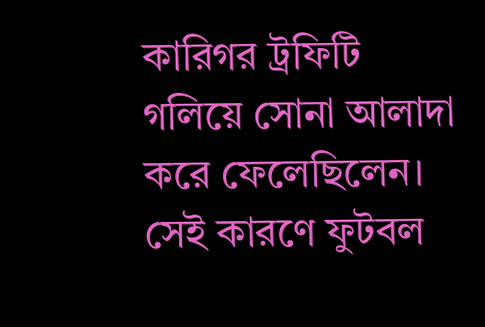কারিগর ট্রফিটি গলিয়ে সোনা আলাদা করে ফেলেছিলেন। সেই কারণে ফুটবল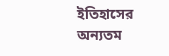ইতিহাসের অন্যতম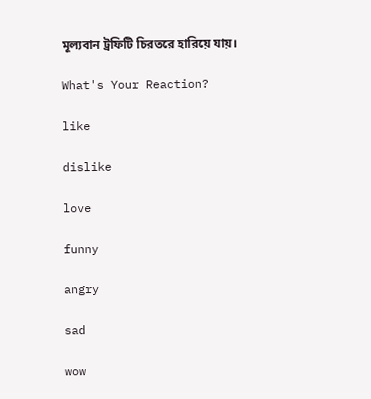মূল্যবান ট্রফিটি চিরতরে হারিয়ে যায়।

What's Your Reaction?

like

dislike

love

funny

angry

sad

wow